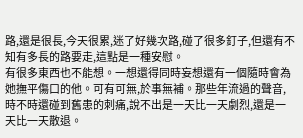路,還是很長,今天很累,迷了好幾次路,碰了很多釘子,但還有不知有多長的路要走,這點是一種安慰。
有很多東西也不能想。一想還得同時妄想還有一個隨時會為她撫平傷口的他。可有可無,於事無補。那些年流過的聲音,時不時還碰到舊患的刺痛,說不出是一天比一天劇烈,還是一天比一天散退。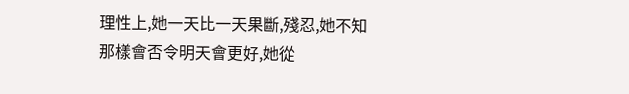理性上,她一天比一天果斷,殘忍,她不知那樣會否令明天會更好,她從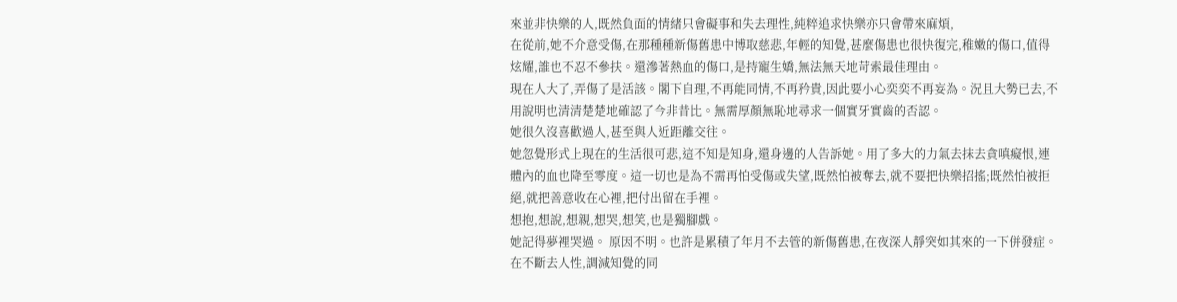來並非快樂的人,既然負面的情緒只會礙事和失去理性,純粹追求快樂亦只會帶來麻煩,
在從前,她不介意受傷,在那種種新傷舊患中博取慈悲,年輕的知覺,甚麼傷患也很快復完,稚嫩的傷口,值得炫耀,誰也不忍不參扶。還滲著熱血的傷口,是持寵生嬌,無法無天地苛索最佳理由。
現在人大了,弄傷了是活該。閣下自理,不再能同情,不再矜貴,因此要小心奕奕不再妄為。況且大勢已去,不用說明也清清楚楚地確認了今非昔比。無需厚顏無恥地尋求一個實牙實齒的否認。
她很久沒喜歡過人,甚至與人近距離交往。
她忽覺形式上現在的生活很可悲,這不知是知身,還身邊的人告訴她。用了多大的力氣去抹去貪嗔癡恨,連體內的血也降至零度。這一切也是為不需再怕受傷或失望,既然怕被奪去,就不要把快樂招搖;既然怕被拒絕,就把善意收在心裡,把付出留在手裡。
想抱,想說,想親,想哭,想笑,也是獨腳戲。
她記得夢裡哭過。 原因不明。也許是累積了年月不去管的新傷舊患,在夜深人靜突如其來的一下併發症。在不斷去人性,調減知覺的同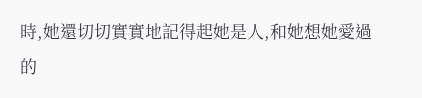時,她還切切實實地記得起她是人,和她想她愛過的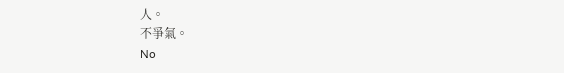人。
不爭氣。
No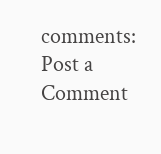comments:
Post a Comment